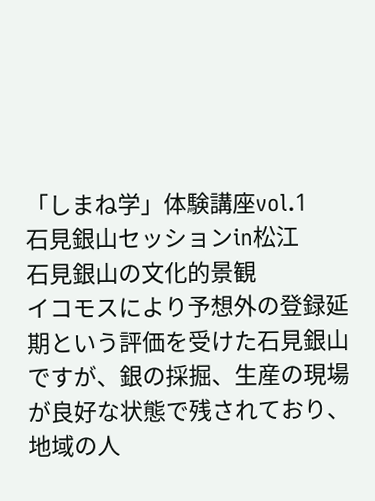「しまね学」体験講座vol.1
石見銀山セッションin松江
石見銀山の文化的景観
イコモスにより予想外の登録延期という評価を受けた石見銀山ですが、銀の採掘、生産の現場が良好な状態で残されており、地域の人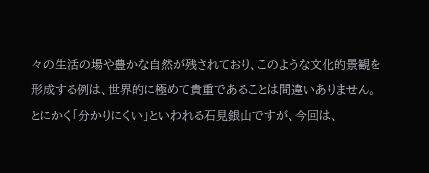々の生活の場や豊かな自然が残されており、このような文化的景観を形成する例は、世界的に極めて貴重であることは間違いありません。
とにかく「分かりにくい」といわれる石見銀山ですが、今回は、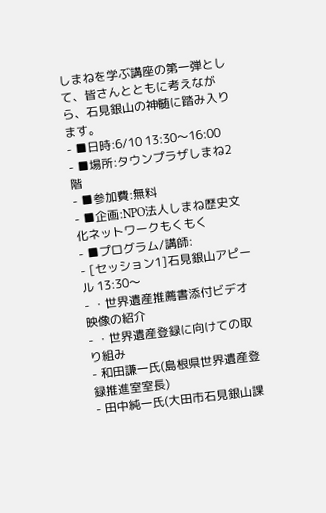しまねを学ぶ講座の第一弾として、皆さんとともに考えながら、石見銀山の神髄に踏み入ります。
- ■日時:6/10 13:30〜16:00
- ■場所:タウンプラザしまね2階
- ■参加費:無料
- ■企画:NPO法人しまね歴史文化ネットワークもくもく
- ■プログラム/講師:
- [セッション1]石見銀山アピール 13:30〜
- ・世界遺産推薦書添付ビデオ映像の紹介
- ・世界遺産登録に向けての取り組み
- 和田謙一氏(島根県世界遺産登録推進室室長)
- 田中純一氏(大田市石見銀山課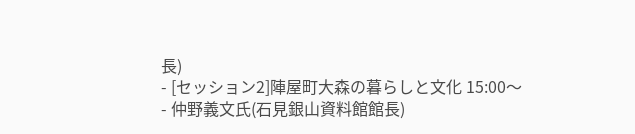長)
- [セッション2]陣屋町大森の暮らしと文化 15:00〜
- 仲野義文氏(石見銀山資料館館長)